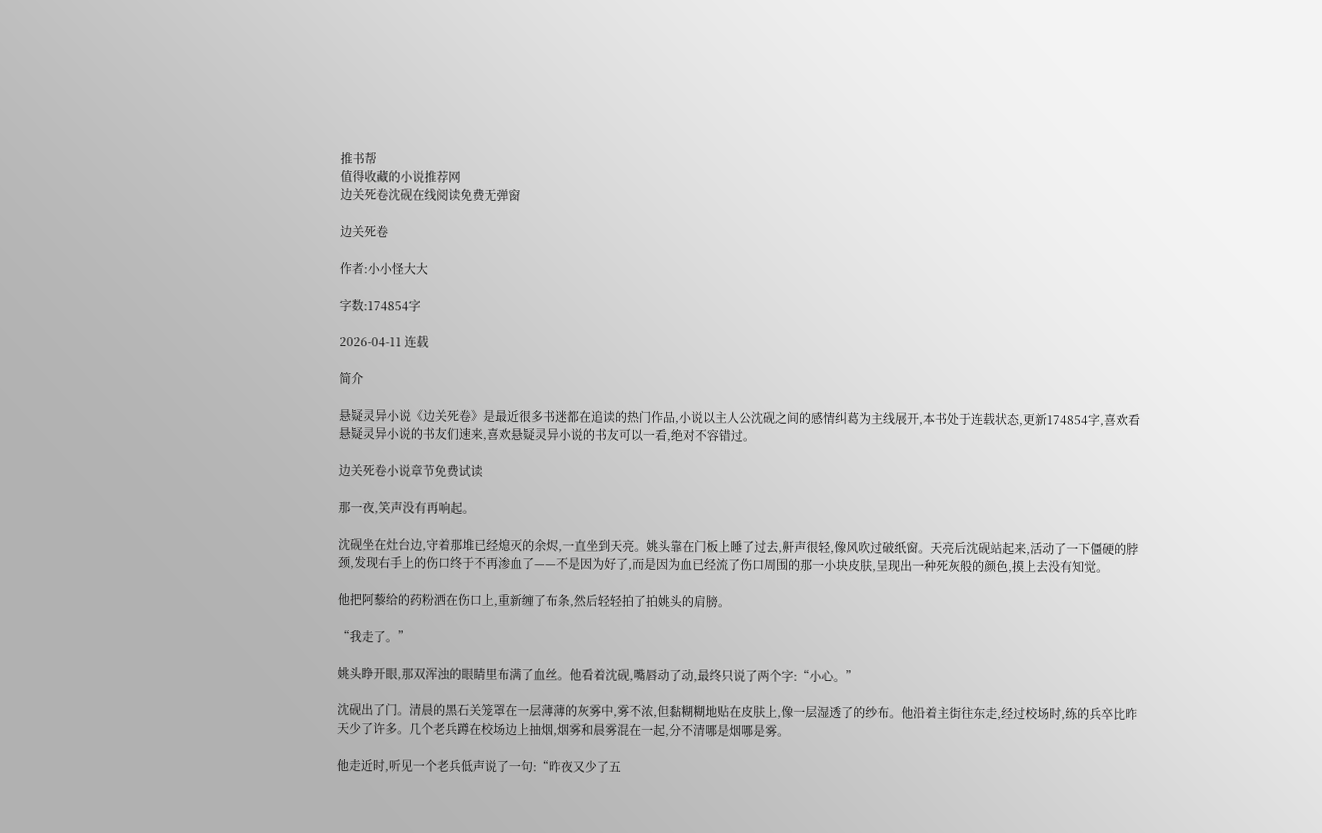推书帮
值得收藏的小说推荐网
边关死卷沈砚在线阅读免费无弹窗

边关死卷

作者:小小怪大大

字数:174854字

2026-04-11 连载

简介

悬疑灵异小说《边关死卷》是最近很多书迷都在追读的热门作品,小说以主人公沈砚之间的感情纠葛为主线展开,本书处于连载状态,更新174854字,喜欢看悬疑灵异小说的书友们速来,喜欢悬疑灵异小说的书友可以一看,绝对不容错过。

边关死卷小说章节免费试读

那一夜,笑声没有再响起。

沈砚坐在灶台边,守着那堆已经熄灭的余烬,一直坐到天亮。姚头靠在门板上睡了过去,鼾声很轻,像风吹过破纸窗。天亮后沈砚站起来,活动了一下僵硬的脖颈,发现右手上的伤口终于不再渗血了——不是因为好了,而是因为血已经流了伤口周围的那一小块皮肤,呈现出一种死灰般的颜色,摸上去没有知觉。

他把阿藜给的药粉洒在伤口上,重新缠了布条,然后轻轻拍了拍姚头的肩膀。

“我走了。”

姚头睁开眼,那双浑浊的眼睛里布满了血丝。他看着沈砚,嘴唇动了动,最终只说了两个字:“小心。”

沈砚出了门。清晨的黑石关笼罩在一层薄薄的灰雾中,雾不浓,但黏糊糊地贴在皮肤上,像一层湿透了的纱布。他沿着主街往东走,经过校场时,练的兵卒比昨天少了许多。几个老兵蹲在校场边上抽烟,烟雾和晨雾混在一起,分不清哪是烟哪是雾。

他走近时,听见一个老兵低声说了一句:“昨夜又少了五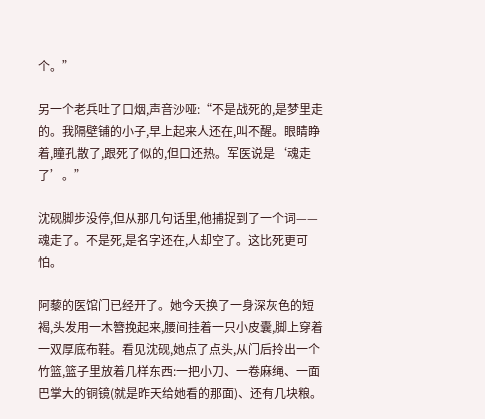个。”

另一个老兵吐了口烟,声音沙哑:“不是战死的,是梦里走的。我隔壁铺的小子,早上起来人还在,叫不醒。眼睛睁着,瞳孔散了,跟死了似的,但口还热。军医说是‘魂走了’。”

沈砚脚步没停,但从那几句话里,他捕捉到了一个词——魂走了。不是死,是名字还在,人却空了。这比死更可怕。

阿藜的医馆门已经开了。她今天换了一身深灰色的短褐,头发用一木簪挽起来,腰间挂着一只小皮囊,脚上穿着一双厚底布鞋。看见沈砚,她点了点头,从门后拎出一个竹篮,篮子里放着几样东西:一把小刀、一卷麻绳、一面巴掌大的铜镜(就是昨天给她看的那面)、还有几块粮。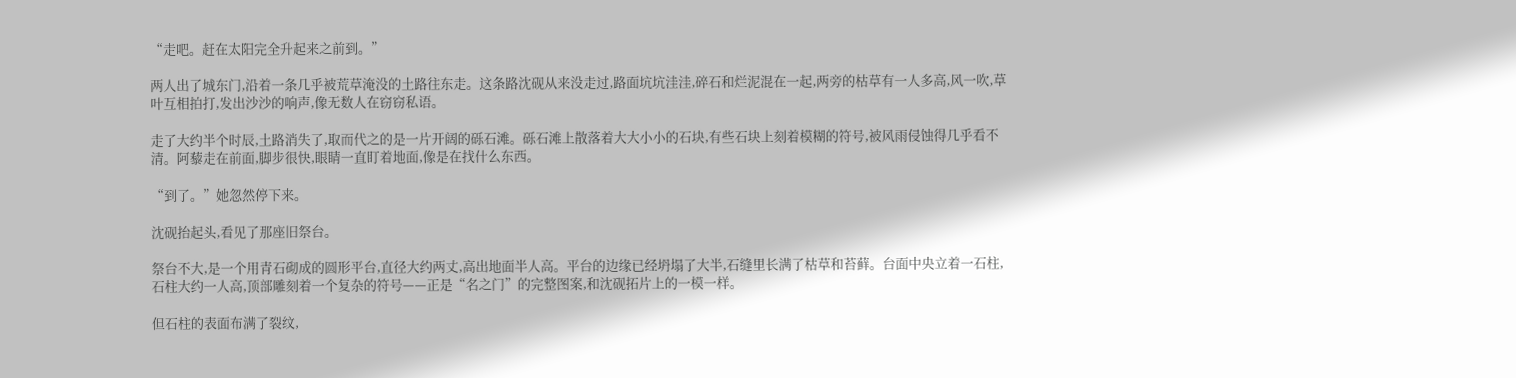“走吧。赶在太阳完全升起来之前到。”

两人出了城东门,沿着一条几乎被荒草淹没的土路往东走。这条路沈砚从来没走过,路面坑坑洼洼,碎石和烂泥混在一起,两旁的枯草有一人多高,风一吹,草叶互相拍打,发出沙沙的响声,像无数人在窃窃私语。

走了大约半个时辰,土路消失了,取而代之的是一片开阔的砾石滩。砾石滩上散落着大大小小的石块,有些石块上刻着模糊的符号,被风雨侵蚀得几乎看不清。阿藜走在前面,脚步很快,眼睛一直盯着地面,像是在找什么东西。

“到了。”她忽然停下来。

沈砚抬起头,看见了那座旧祭台。

祭台不大,是一个用青石砌成的圆形平台,直径大约两丈,高出地面半人高。平台的边缘已经坍塌了大半,石缝里长满了枯草和苔藓。台面中央立着一石柱,石柱大约一人高,顶部雕刻着一个复杂的符号——正是“名之门”的完整图案,和沈砚拓片上的一模一样。

但石柱的表面布满了裂纹,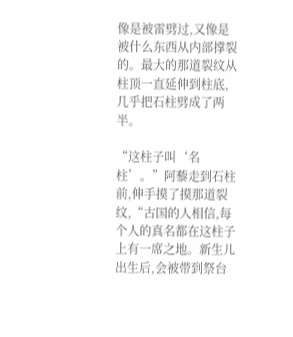像是被雷劈过,又像是被什么东西从内部撑裂的。最大的那道裂纹从柱顶一直延伸到柱底,几乎把石柱劈成了两半。

“这柱子叫‘名柱’。”阿藜走到石柱前,伸手摸了摸那道裂纹,“古国的人相信,每个人的真名都在这柱子上有一席之地。新生儿出生后,会被带到祭台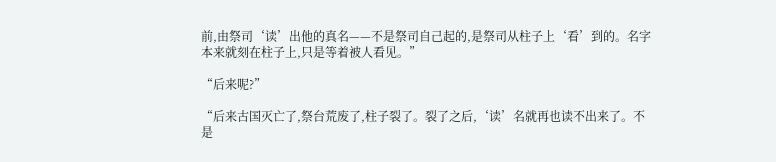前,由祭司‘读’出他的真名——不是祭司自己起的,是祭司从柱子上‘看’到的。名字本来就刻在柱子上,只是等着被人看见。”

“后来呢?”

“后来古国灭亡了,祭台荒废了,柱子裂了。裂了之后,‘读’名就再也读不出来了。不是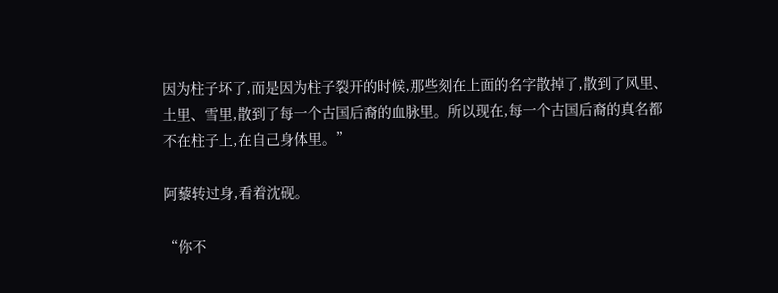因为柱子坏了,而是因为柱子裂开的时候,那些刻在上面的名字散掉了,散到了风里、土里、雪里,散到了每一个古国后裔的血脉里。所以现在,每一个古国后裔的真名都不在柱子上,在自己身体里。”

阿藜转过身,看着沈砚。

“你不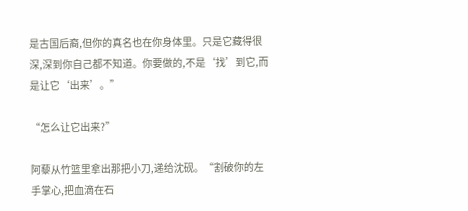是古国后裔,但你的真名也在你身体里。只是它藏得很深,深到你自己都不知道。你要做的,不是‘找’到它,而是让它‘出来’。”

“怎么让它出来?”

阿藜从竹篮里拿出那把小刀,递给沈砚。“割破你的左手掌心,把血滴在石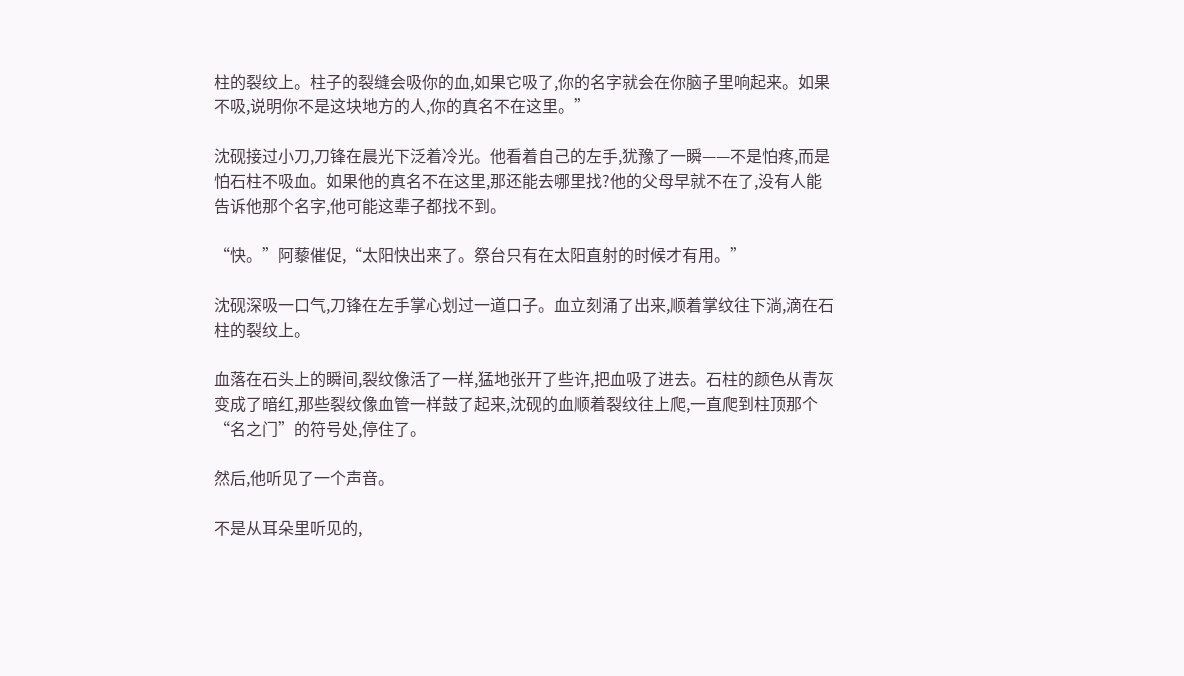柱的裂纹上。柱子的裂缝会吸你的血,如果它吸了,你的名字就会在你脑子里响起来。如果不吸,说明你不是这块地方的人,你的真名不在这里。”

沈砚接过小刀,刀锋在晨光下泛着冷光。他看着自己的左手,犹豫了一瞬——不是怕疼,而是怕石柱不吸血。如果他的真名不在这里,那还能去哪里找?他的父母早就不在了,没有人能告诉他那个名字,他可能这辈子都找不到。

“快。”阿藜催促,“太阳快出来了。祭台只有在太阳直射的时候才有用。”

沈砚深吸一口气,刀锋在左手掌心划过一道口子。血立刻涌了出来,顺着掌纹往下淌,滴在石柱的裂纹上。

血落在石头上的瞬间,裂纹像活了一样,猛地张开了些许,把血吸了进去。石柱的颜色从青灰变成了暗红,那些裂纹像血管一样鼓了起来,沈砚的血顺着裂纹往上爬,一直爬到柱顶那个“名之门”的符号处,停住了。

然后,他听见了一个声音。

不是从耳朵里听见的,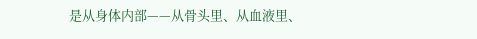是从身体内部——从骨头里、从血液里、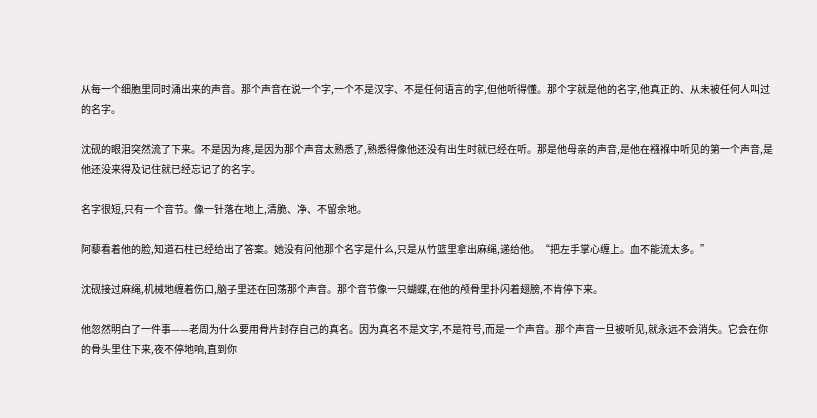从每一个细胞里同时涌出来的声音。那个声音在说一个字,一个不是汉字、不是任何语言的字,但他听得懂。那个字就是他的名字,他真正的、从未被任何人叫过的名字。

沈砚的眼泪突然流了下来。不是因为疼,是因为那个声音太熟悉了,熟悉得像他还没有出生时就已经在听。那是他母亲的声音,是他在襁褓中听见的第一个声音,是他还没来得及记住就已经忘记了的名字。

名字很短,只有一个音节。像一针落在地上,清脆、净、不留余地。

阿藜看着他的脸,知道石柱已经给出了答案。她没有问他那个名字是什么,只是从竹篮里拿出麻绳,递给他。“把左手掌心缠上。血不能流太多。”

沈砚接过麻绳,机械地缠着伤口,脑子里还在回荡那个声音。那个音节像一只蝴蝶,在他的颅骨里扑闪着翅膀,不肯停下来。

他忽然明白了一件事——老周为什么要用骨片封存自己的真名。因为真名不是文字,不是符号,而是一个声音。那个声音一旦被听见,就永远不会消失。它会在你的骨头里住下来,夜不停地响,直到你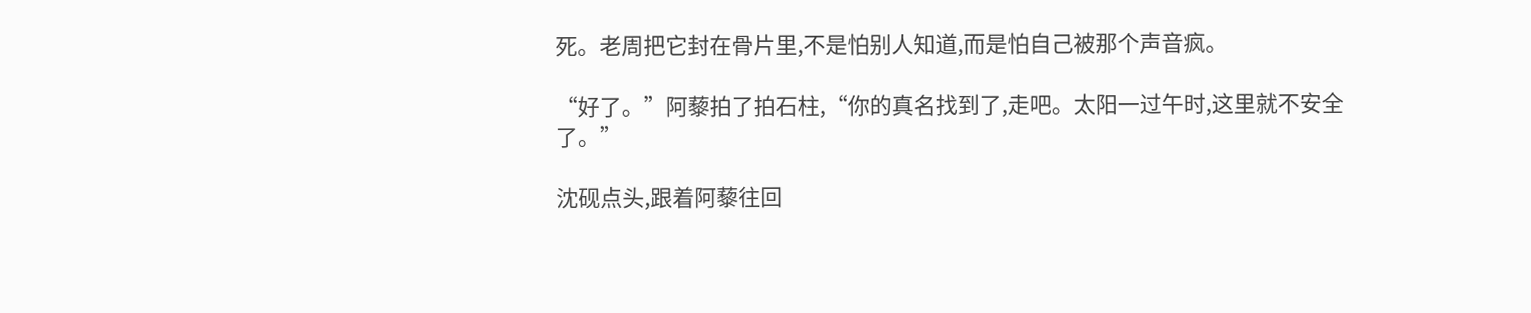死。老周把它封在骨片里,不是怕别人知道,而是怕自己被那个声音疯。

“好了。”阿藜拍了拍石柱,“你的真名找到了,走吧。太阳一过午时,这里就不安全了。”

沈砚点头,跟着阿藜往回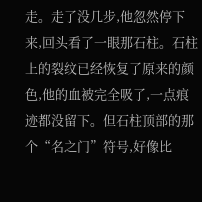走。走了没几步,他忽然停下来,回头看了一眼那石柱。石柱上的裂纹已经恢复了原来的颜色,他的血被完全吸了,一点痕迹都没留下。但石柱顶部的那个“名之门”符号,好像比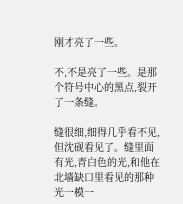刚才亮了一些。

不,不是亮了一些。是那个符号中心的黑点,裂开了一条缝。

缝很细,细得几乎看不见,但沈砚看见了。缝里面有光,青白色的光,和他在北墙缺口里看见的那种光一模一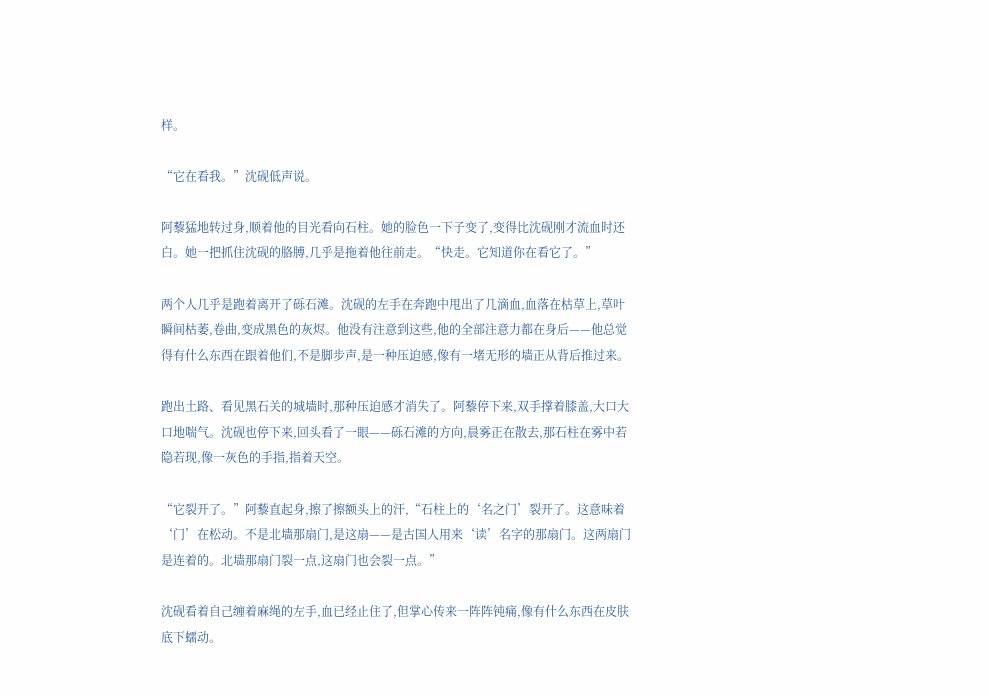样。

“它在看我。”沈砚低声说。

阿藜猛地转过身,顺着他的目光看向石柱。她的脸色一下子变了,变得比沈砚刚才流血时还白。她一把抓住沈砚的胳膊,几乎是拖着他往前走。“快走。它知道你在看它了。”

两个人几乎是跑着离开了砾石滩。沈砚的左手在奔跑中甩出了几滴血,血落在枯草上,草叶瞬间枯萎,卷曲,变成黑色的灰烬。他没有注意到这些,他的全部注意力都在身后——他总觉得有什么东西在跟着他们,不是脚步声,是一种压迫感,像有一堵无形的墙正从背后推过来。

跑出土路、看见黑石关的城墙时,那种压迫感才消失了。阿藜停下来,双手撑着膝盖,大口大口地喘气。沈砚也停下来,回头看了一眼——砾石滩的方向,晨雾正在散去,那石柱在雾中若隐若现,像一灰色的手指,指着天空。

“它裂开了。”阿藜直起身,擦了擦额头上的汗,“石柱上的‘名之门’裂开了。这意味着‘门’在松动。不是北墙那扇门,是这扇——是古国人用来‘读’名字的那扇门。这两扇门是连着的。北墙那扇门裂一点,这扇门也会裂一点。”

沈砚看着自己缠着麻绳的左手,血已经止住了,但掌心传来一阵阵钝痛,像有什么东西在皮肤底下蠕动。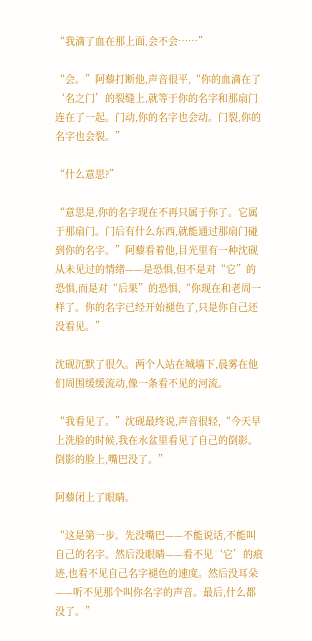“我滴了血在那上面,会不会……”

“会。”阿藜打断他,声音很平,“你的血滴在了‘名之门’的裂缝上,就等于你的名字和那扇门连在了一起。门动,你的名字也会动。门裂,你的名字也会裂。”

“什么意思?”

“意思是,你的名字现在不再只属于你了。它属于那扇门。门后有什么东西,就能通过那扇门碰到你的名字。”阿藜看着他,目光里有一种沈砚从未见过的情绪——是恐惧,但不是对“它”的恐惧,而是对“后果”的恐惧,“你现在和老周一样了。你的名字已经开始褪色了,只是你自己还没看见。”

沈砚沉默了很久。两个人站在城墙下,晨雾在他们周围缓缓流动,像一条看不见的河流。

“我看见了。”沈砚最终说,声音很轻,“今天早上洗脸的时候,我在水盆里看见了自己的倒影。倒影的脸上,嘴巴没了。”

阿藜闭上了眼睛。

“这是第一步。先没嘴巴——不能说话,不能叫自己的名字。然后没眼睛——看不见‘它’的痕迹,也看不见自己名字褪色的速度。然后没耳朵——听不见那个叫你名字的声音。最后,什么都没了。”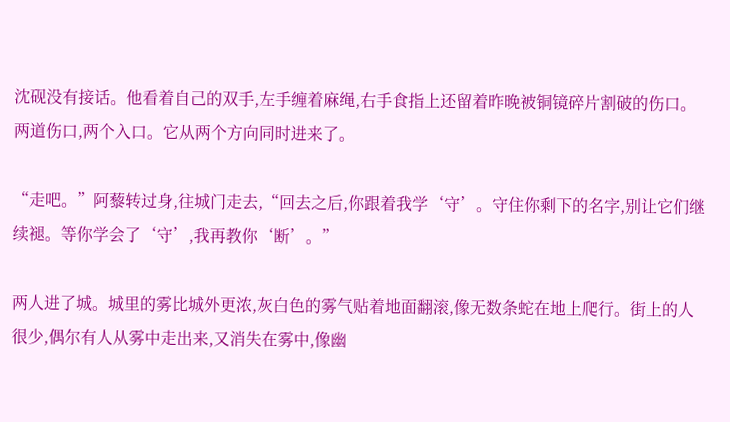沈砚没有接话。他看着自己的双手,左手缠着麻绳,右手食指上还留着昨晚被铜镜碎片割破的伤口。两道伤口,两个入口。它从两个方向同时进来了。

“走吧。”阿藜转过身,往城门走去,“回去之后,你跟着我学‘守’。守住你剩下的名字,别让它们继续褪。等你学会了‘守’,我再教你‘断’。”

两人进了城。城里的雾比城外更浓,灰白色的雾气贴着地面翻滚,像无数条蛇在地上爬行。街上的人很少,偶尔有人从雾中走出来,又消失在雾中,像幽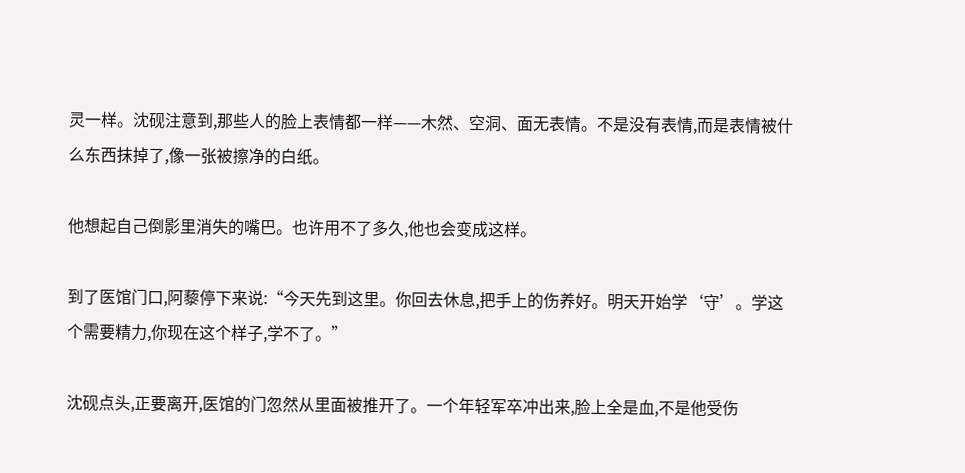灵一样。沈砚注意到,那些人的脸上表情都一样——木然、空洞、面无表情。不是没有表情,而是表情被什么东西抹掉了,像一张被擦净的白纸。

他想起自己倒影里消失的嘴巴。也许用不了多久,他也会变成这样。

到了医馆门口,阿藜停下来说:“今天先到这里。你回去休息,把手上的伤养好。明天开始学‘守’。学这个需要精力,你现在这个样子,学不了。”

沈砚点头,正要离开,医馆的门忽然从里面被推开了。一个年轻军卒冲出来,脸上全是血,不是他受伤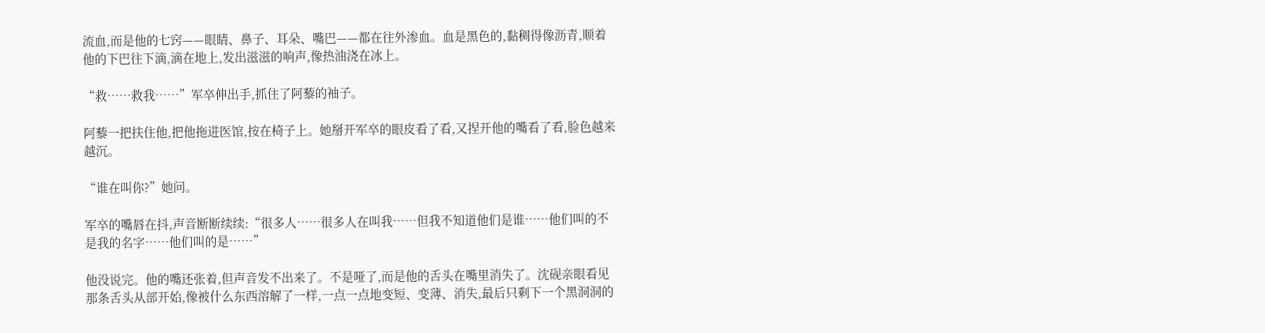流血,而是他的七窍——眼睛、鼻子、耳朵、嘴巴——都在往外渗血。血是黑色的,黏稠得像沥青,顺着他的下巴往下滴,滴在地上,发出滋滋的响声,像热油浇在冰上。

“救……救我……”军卒伸出手,抓住了阿藜的袖子。

阿藜一把扶住他,把他拖进医馆,按在椅子上。她掰开军卒的眼皮看了看,又捏开他的嘴看了看,脸色越来越沉。

“谁在叫你?”她问。

军卒的嘴唇在抖,声音断断续续:“很多人……很多人在叫我……但我不知道他们是谁……他们叫的不是我的名字……他们叫的是……”

他没说完。他的嘴还张着,但声音发不出来了。不是哑了,而是他的舌头在嘴里消失了。沈砚亲眼看见那条舌头从部开始,像被什么东西溶解了一样,一点一点地变短、变薄、消失,最后只剩下一个黑洞洞的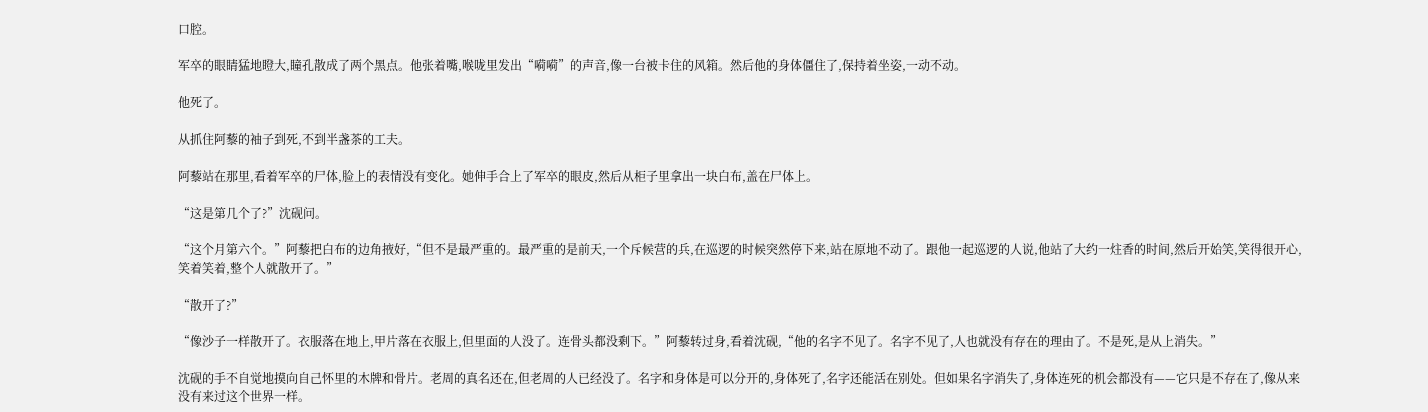口腔。

军卒的眼睛猛地瞪大,瞳孔散成了两个黑点。他张着嘴,喉咙里发出“嗬嗬”的声音,像一台被卡住的风箱。然后他的身体僵住了,保持着坐姿,一动不动。

他死了。

从抓住阿藜的袖子到死,不到半盏茶的工夫。

阿藜站在那里,看着军卒的尸体,脸上的表情没有变化。她伸手合上了军卒的眼皮,然后从柜子里拿出一块白布,盖在尸体上。

“这是第几个了?”沈砚问。

“这个月第六个。”阿藜把白布的边角掖好,“但不是最严重的。最严重的是前天,一个斥候营的兵,在巡逻的时候突然停下来,站在原地不动了。跟他一起巡逻的人说,他站了大约一炷香的时间,然后开始笑,笑得很开心,笑着笑着,整个人就散开了。”

“散开了?”

“像沙子一样散开了。衣服落在地上,甲片落在衣服上,但里面的人没了。连骨头都没剩下。”阿藜转过身,看着沈砚,“他的名字不见了。名字不见了,人也就没有存在的理由了。不是死,是从上消失。”

沈砚的手不自觉地摸向自己怀里的木牌和骨片。老周的真名还在,但老周的人已经没了。名字和身体是可以分开的,身体死了,名字还能活在别处。但如果名字消失了,身体连死的机会都没有——它只是不存在了,像从来没有来过这个世界一样。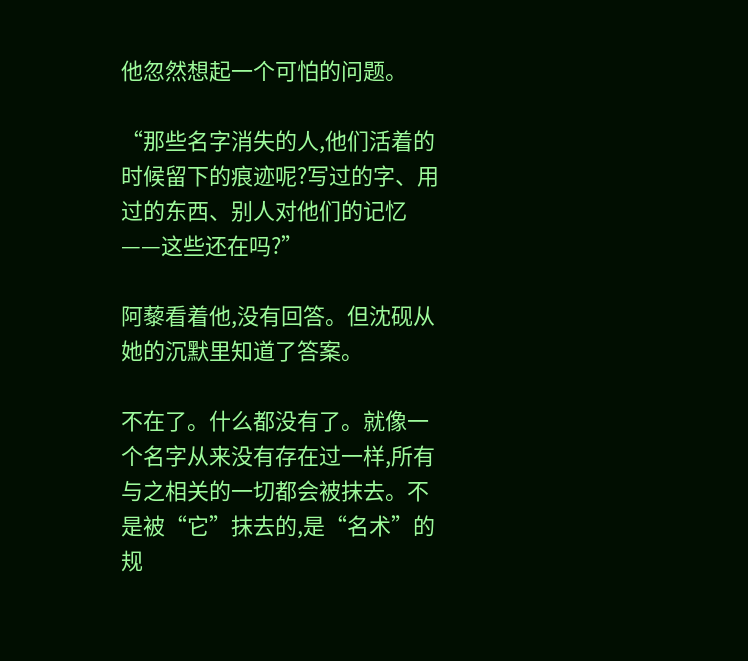他忽然想起一个可怕的问题。

“那些名字消失的人,他们活着的时候留下的痕迹呢?写过的字、用过的东西、别人对他们的记忆——这些还在吗?”

阿藜看着他,没有回答。但沈砚从她的沉默里知道了答案。

不在了。什么都没有了。就像一个名字从来没有存在过一样,所有与之相关的一切都会被抹去。不是被“它”抹去的,是“名术”的规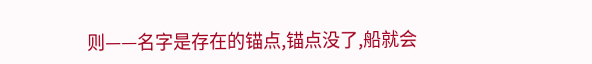则——名字是存在的锚点,锚点没了,船就会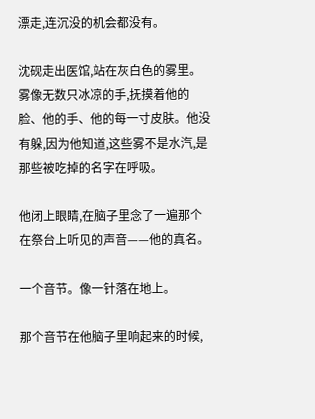漂走,连沉没的机会都没有。

沈砚走出医馆,站在灰白色的雾里。雾像无数只冰凉的手,抚摸着他的脸、他的手、他的每一寸皮肤。他没有躲,因为他知道,这些雾不是水汽,是那些被吃掉的名字在呼吸。

他闭上眼睛,在脑子里念了一遍那个在祭台上听见的声音——他的真名。

一个音节。像一针落在地上。

那个音节在他脑子里响起来的时候,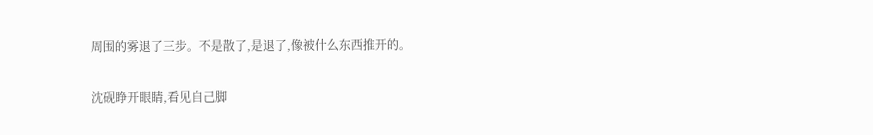周围的雾退了三步。不是散了,是退了,像被什么东西推开的。

沈砚睁开眼睛,看见自己脚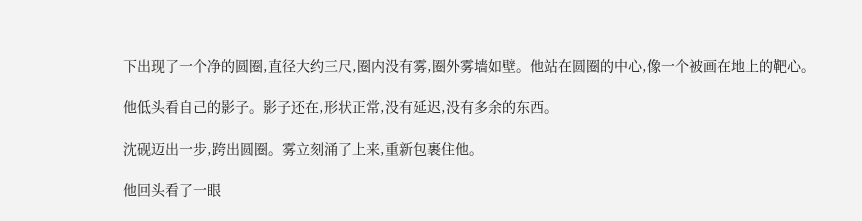下出现了一个净的圆圈,直径大约三尺,圈内没有雾,圈外雾墙如壁。他站在圆圈的中心,像一个被画在地上的靶心。

他低头看自己的影子。影子还在,形状正常,没有延迟,没有多余的东西。

沈砚迈出一步,跨出圆圈。雾立刻涌了上来,重新包裹住他。

他回头看了一眼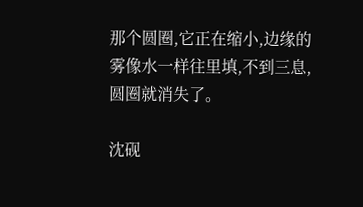那个圆圈,它正在缩小,边缘的雾像水一样往里填,不到三息,圆圈就消失了。

沈砚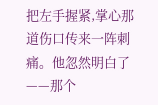把左手握紧,掌心那道伤口传来一阵刺痛。他忽然明白了——那个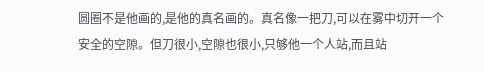圆圈不是他画的,是他的真名画的。真名像一把刀,可以在雾中切开一个安全的空隙。但刀很小,空隙也很小,只够他一个人站,而且站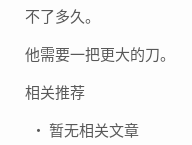不了多久。

他需要一把更大的刀。

相关推荐

  • 暂无相关文章